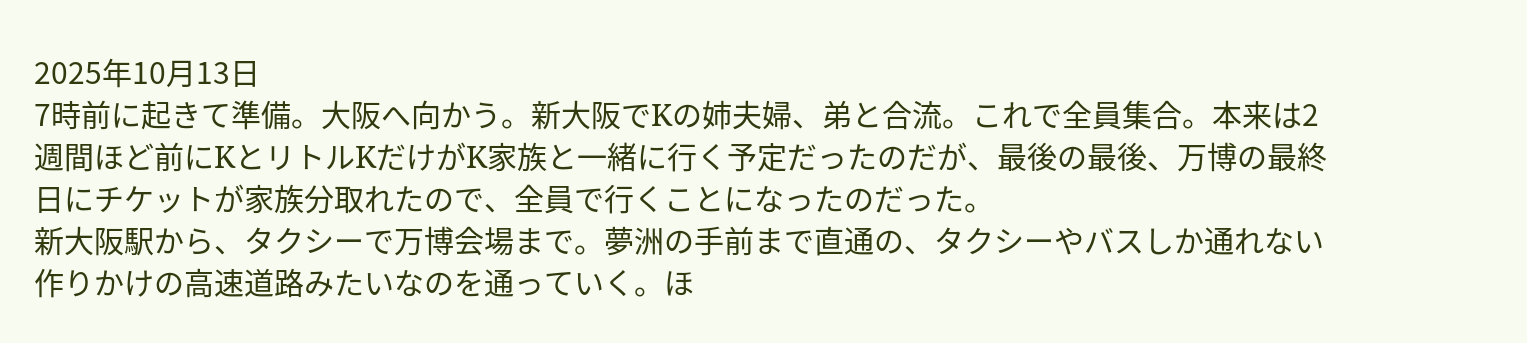2025年10月13日
7時前に起きて準備。大阪へ向かう。新大阪でKの姉夫婦、弟と合流。これで全員集合。本来は2週間ほど前にKとリトルKだけがK家族と一緒に行く予定だったのだが、最後の最後、万博の最終日にチケットが家族分取れたので、全員で行くことになったのだった。
新大阪駅から、タクシーで万博会場まで。夢洲の手前まで直通の、タクシーやバスしか通れない作りかけの高速道路みたいなのを通っていく。ほ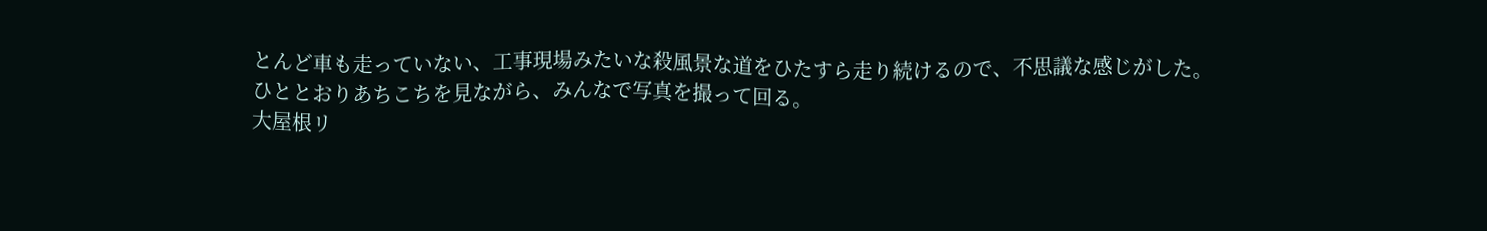とんど車も走っていない、工事現場みたいな殺風景な道をひたすら走り続けるので、不思議な感じがした。
ひととおりあちこちを見ながら、みんなで写真を撮って回る。
大屋根リ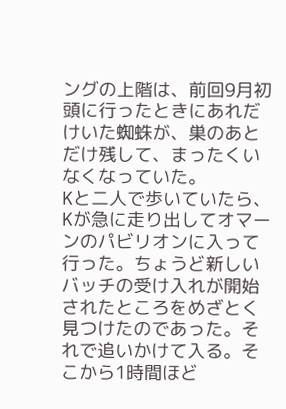ングの上階は、前回9月初頭に行ったときにあれだけいた蜘蛛が、巣のあとだけ残して、まったくいなくなっていた。
Kと二人で歩いていたら、Kが急に走り出してオマーンのパビリオンに入って行った。ちょうど新しいバッチの受け入れが開始されたところをめざとく見つけたのであった。それで追いかけて入る。そこから1時間ほど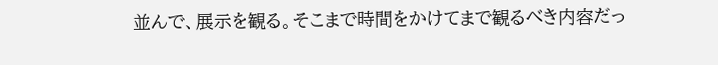並んで、展示を観る。そこまで時間をかけてまで観るべき内容だっ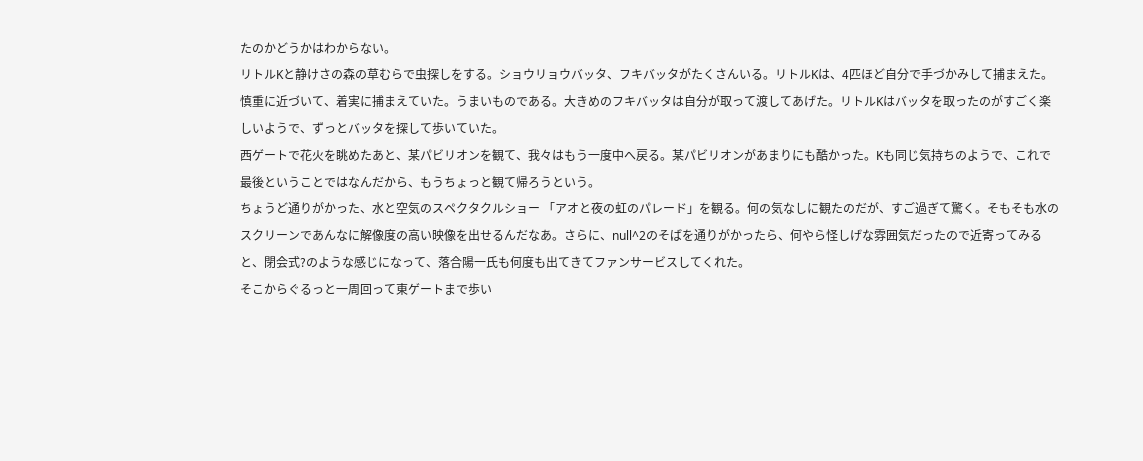たのかどうかはわからない。
リトルKと静けさの森の草むらで虫探しをする。ショウリョウバッタ、フキバッタがたくさんいる。リトルKは、4匹ほど自分で手づかみして捕まえた。慎重に近づいて、着実に捕まえていた。うまいものである。大きめのフキバッタは自分が取って渡してあげた。リトルKはバッタを取ったのがすごく楽しいようで、ずっとバッタを探して歩いていた。
西ゲートで花火を眺めたあと、某パビリオンを観て、我々はもう一度中へ戻る。某パビリオンがあまりにも酷かった。Kも同じ気持ちのようで、これで最後ということではなんだから、もうちょっと観て帰ろうという。
ちょうど通りがかった、水と空気のスペクタクルショー 「アオと夜の虹のパレード」を観る。何の気なしに観たのだが、すご過ぎて驚く。そもそも水のスクリーンであんなに解像度の高い映像を出せるんだなあ。さらに、null^2のそばを通りがかったら、何やら怪しげな雰囲気だったので近寄ってみると、閉会式?のような感じになって、落合陽一氏も何度も出てきてファンサービスしてくれた。
そこからぐるっと一周回って東ゲートまで歩い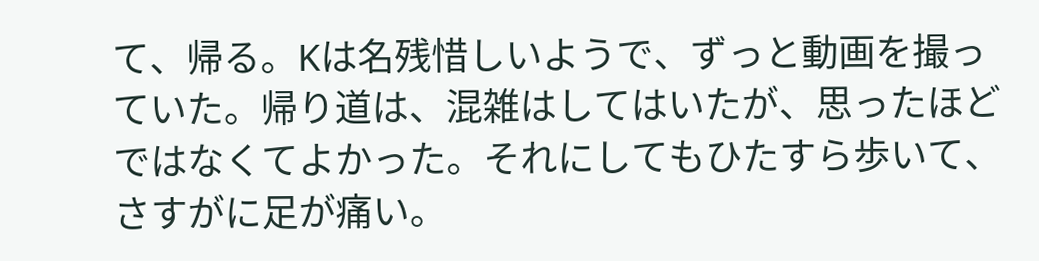て、帰る。Kは名残惜しいようで、ずっと動画を撮っていた。帰り道は、混雑はしてはいたが、思ったほどではなくてよかった。それにしてもひたすら歩いて、さすがに足が痛い。